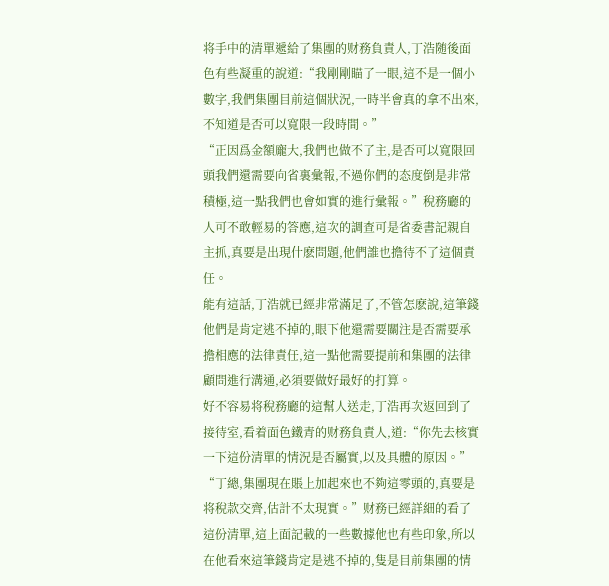将手中的清單遞給了集團的财務負責人,丁浩随後面色有些凝重的說道:“我剛剛瞄了一眼,這不是一個小數字,我們集團目前這個狀況,一時半會真的拿不出來,不知道是否可以寬限一段時間。”
“正因爲金額龐大,我們也做不了主,是否可以寬限回頭我們還需要向省裏彙報,不過你們的态度倒是非常積極,這一點我們也會如實的進行彙報。”稅務廳的人可不敢輕易的答應,這次的調查可是省委書記親自主抓,真要是出現什麽問題,他們誰也擔待不了這個責任。
能有這話,丁浩就已經非常滿足了,不管怎麽說,這筆錢他們是肯定逃不掉的,眼下他還需要關注是否需要承擔相應的法律責任,這一點他需要提前和集團的法律顧問進行溝通,必須要做好最好的打算。
好不容易将稅務廳的這幫人送走,丁浩再次返回到了接待室,看着面色鐵青的财務負責人,道:“你先去核實一下這份清單的情況是否屬實,以及具體的原因。”
“丁總,集團現在賬上加起來也不夠這零頭的,真要是将稅款交齊,估計不太現實。”财務已經詳細的看了這份清單,這上面記載的一些數據他也有些印象,所以在他看來這筆錢肯定是逃不掉的,隻是目前集團的情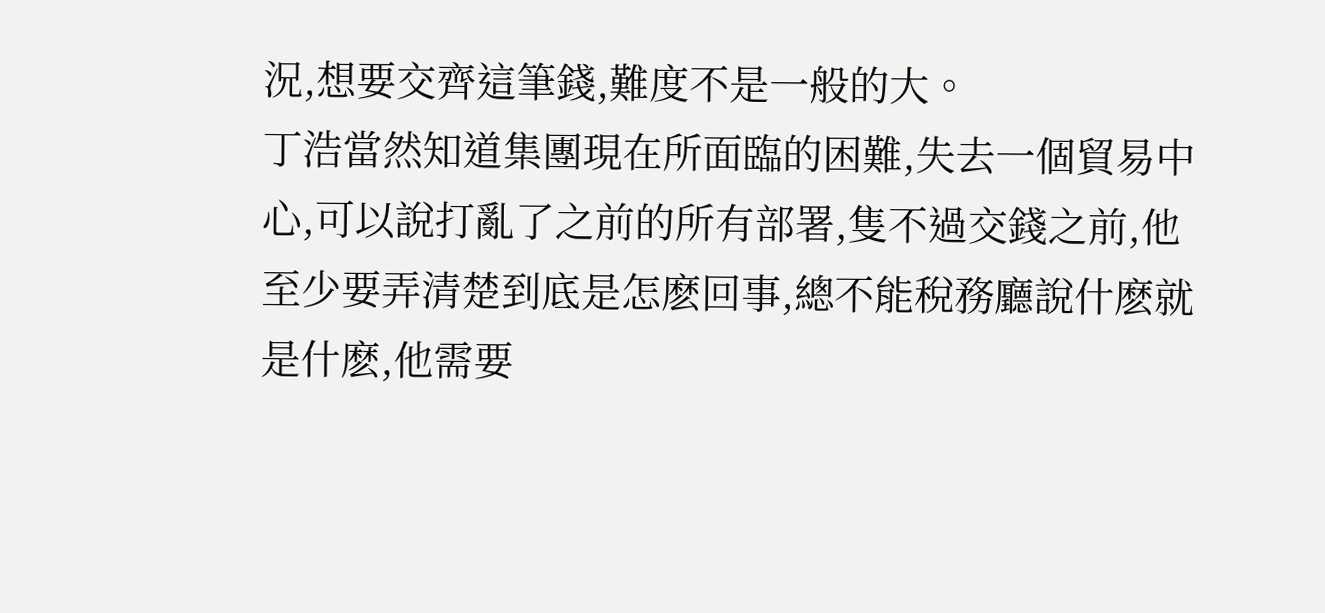況,想要交齊這筆錢,難度不是一般的大。
丁浩當然知道集團現在所面臨的困難,失去一個貿易中心,可以說打亂了之前的所有部署,隻不過交錢之前,他至少要弄清楚到底是怎麽回事,總不能稅務廳說什麽就是什麽,他需要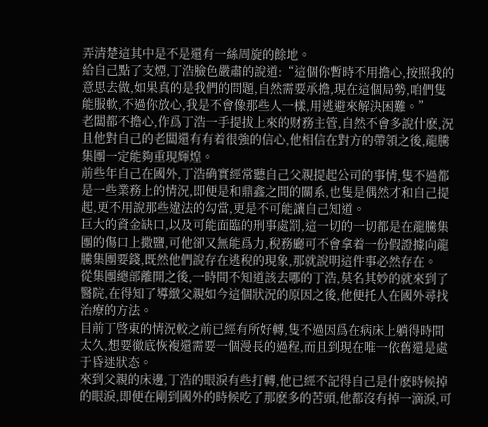弄清楚這其中是不是還有一絲周旋的餘地。
給自己點了支煙,丁浩臉色嚴肅的說道:“這個你暫時不用擔心,按照我的意思去做,如果真的是我們的問題,自然需要承擔,現在這個局勢,咱們隻能服軟,不過你放心,我是不會像那些人一樣,用逃避來解決困難。”
老闆都不擔心,作爲丁浩一手提拔上來的财務主管,自然不會多說什麽,況且他對自己的老闆還有有着很強的信心,他相信在對方的帶領之後,龍騰集團一定能夠重現輝煌。
前些年自己在國外,丁浩确實經常聽自己父親提起公司的事情,隻不過都是一些業務上的情況,即便是和鼎鑫之間的關系,也隻是偶然才和自己提起,更不用說那些違法的勾當,更是不可能讓自己知道。
巨大的資金缺口,以及可能面臨的刑事處罰,這一切的一切都是在龍騰集團的傷口上撒鹽,可他卻又無能爲力,稅務廳可不會拿着一份假證據向龍騰集團要錢,既然他們說存在逃稅的現象,那就說明這件事必然存在。
從集團總部離開之後,一時間不知道該去哪的丁浩,莫名其妙的就來到了醫院,在得知了導緻父親如今這個狀況的原因之後,他便托人在國外尋找治療的方法。
目前丁啓東的情況較之前已經有所好轉,隻不過因爲在病床上躺得時間太久,想要徹底恢複還需要一個漫長的過程,而且到現在唯一依舊還是處于昏迷狀态。
來到父親的床邊,丁浩的眼淚有些打轉,他已經不記得自己是什麽時候掉的眼淚,即便在剛到國外的時候吃了那麽多的苦頭,他都沒有掉一滴淚,可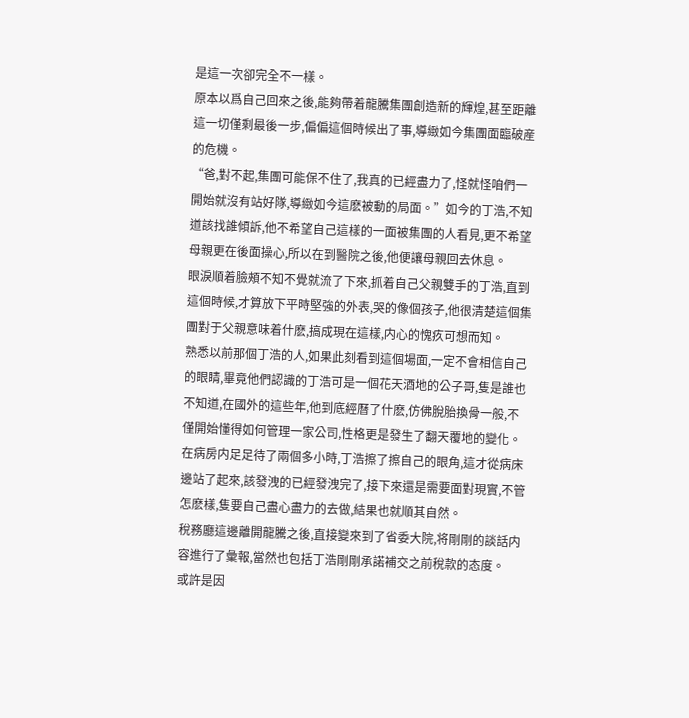是這一次卻完全不一樣。
原本以爲自己回來之後,能夠帶着龍騰集團創造新的輝煌,甚至距離這一切僅剩最後一步,偏偏這個時候出了事,導緻如今集團面臨破産的危機。
“爸,對不起,集團可能保不住了,我真的已經盡力了,怪就怪咱們一開始就沒有站好隊,導緻如今這麽被動的局面。”如今的丁浩,不知道該找誰傾訴,他不希望自己這樣的一面被集團的人看見,更不希望母親更在後面操心,所以在到醫院之後,他便讓母親回去休息。
眼淚順着臉頰不知不覺就流了下來,抓着自己父親雙手的丁浩,直到這個時候,才算放下平時堅強的外表,哭的像個孩子,他很清楚這個集團對于父親意味着什麽,搞成現在這樣,内心的愧疚可想而知。
熟悉以前那個丁浩的人,如果此刻看到這個場面,一定不會相信自己的眼睛,畢竟他們認識的丁浩可是一個花天酒地的公子哥,隻是誰也不知道,在國外的這些年,他到底經曆了什麽,仿佛脫胎換骨一般,不僅開始懂得如何管理一家公司,性格更是發生了翻天覆地的變化。
在病房内足足待了兩個多小時,丁浩擦了擦自己的眼角,這才從病床邊站了起來,該發洩的已經發洩完了,接下來還是需要面對現實,不管怎麽樣,隻要自己盡心盡力的去做,結果也就順其自然。
稅務廳這邊離開龍騰之後,直接變來到了省委大院,将剛剛的談話内容進行了彙報,當然也包括丁浩剛剛承諾補交之前稅款的态度。
或許是因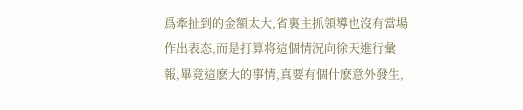爲牽扯到的金額太大,省裏主抓領導也沒有當場作出表态,而是打算将這個情況向徐天進行彙報,畢竟這麽大的事情,真要有個什麽意外發生,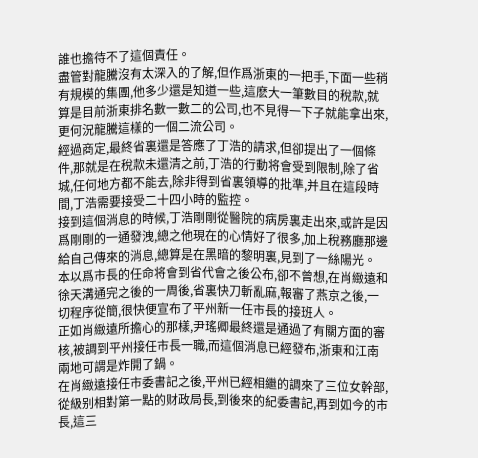誰也擔待不了這個責任。
盡管對龍騰沒有太深入的了解,但作爲浙東的一把手,下面一些稍有規模的集團,他多少還是知道一些,這麽大一筆數目的稅款,就算是目前浙東排名數一數二的公司,也不見得一下子就能拿出來,更何況龍騰這樣的一個二流公司。
經過商定,最終省裏還是答應了丁浩的請求,但卻提出了一個條件,那就是在稅款未還清之前,丁浩的行動将會受到限制,除了省城,任何地方都不能去,除非得到省裏領導的批準,并且在這段時間,丁浩需要接受二十四小時的監控。
接到這個消息的時候,丁浩剛剛從醫院的病房裏走出來,或許是因爲剛剛的一通發洩,總之他現在的心情好了很多,加上稅務廳那邊給自己傳來的消息,總算是在黑暗的黎明裏,見到了一絲陽光。
本以爲市長的任命将會到省代會之後公布,卻不曾想,在肖緻遠和徐天溝通完之後的一周後,省裏快刀斬亂麻,報審了燕京之後,一切程序從簡,很快便宣布了平州新一任市長的接班人。
正如肖緻遠所擔心的那樣,尹瑤卿最終還是通過了有關方面的審核,被調到平州接任市長一職,而這個消息已經發布,浙東和江南兩地可謂是炸開了鍋。
在肖緻遠接任市委書記之後,平州已經相繼的調來了三位女幹部,從級别相對第一點的财政局長,到後來的紀委書記,再到如今的市長,這三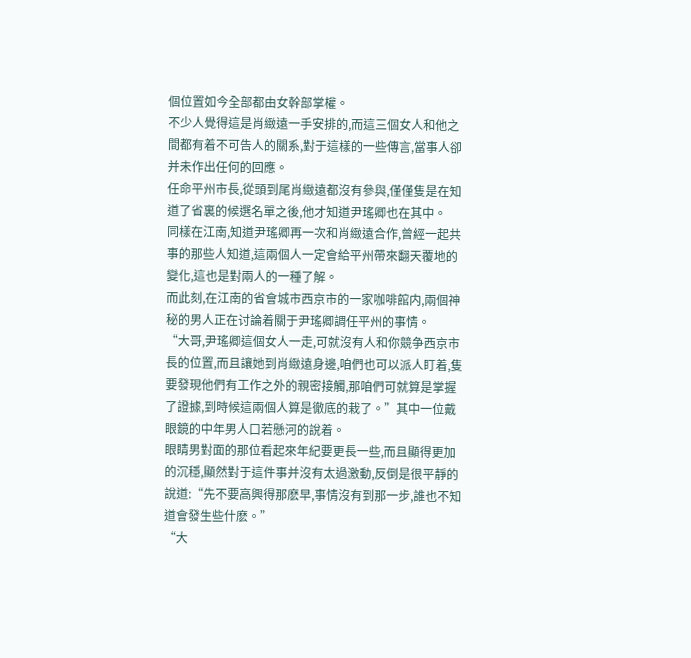個位置如今全部都由女幹部掌權。
不少人覺得這是肖緻遠一手安排的,而這三個女人和他之間都有着不可告人的關系,對于這樣的一些傳言,當事人卻并未作出任何的回應。
任命平州市長,從頭到尾肖緻遠都沒有參與,僅僅隻是在知道了省裏的候選名單之後,他才知道尹瑤卿也在其中。
同樣在江南,知道尹瑤卿再一次和肖緻遠合作,曾經一起共事的那些人知道,這兩個人一定會給平州帶來翻天覆地的變化,這也是對兩人的一種了解。
而此刻,在江南的省會城市西京市的一家咖啡館内,兩個神秘的男人正在讨論着關于尹瑤卿調任平州的事情。
“大哥,尹瑤卿這個女人一走,可就沒有人和你競争西京市長的位置,而且讓她到肖緻遠身邊,咱們也可以派人盯着,隻要發現他們有工作之外的親密接觸,那咱們可就算是掌握了證據,到時候這兩個人算是徹底的栽了。”其中一位戴眼鏡的中年男人口若懸河的說着。
眼睛男對面的那位看起來年紀要更長一些,而且顯得更加的沉穩,顯然對于這件事并沒有太過激動,反倒是很平靜的說道:“先不要高興得那麽早,事情沒有到那一步,誰也不知道會發生些什麽。”
“大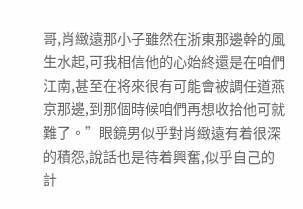哥,肖緻遠那小子雖然在浙東那邊幹的風生水起,可我相信他的心始終還是在咱們江南,甚至在将來很有可能會被調任道燕京那邊,到那個時候咱們再想收拾他可就難了。”眼鏡男似乎對肖緻遠有着很深的積怨,說話也是待着興奮,似乎自己的計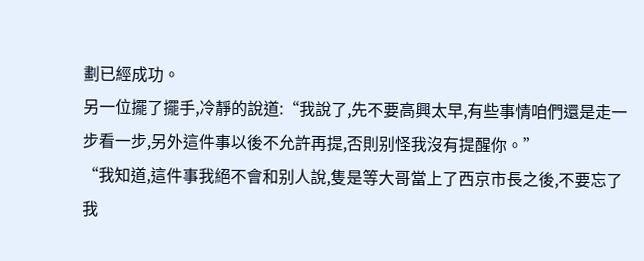劃已經成功。
另一位擺了擺手,冷靜的說道:“我說了,先不要高興太早,有些事情咱們還是走一步看一步,另外這件事以後不允許再提,否則别怪我沒有提醒你。”
“我知道,這件事我絕不會和别人說,隻是等大哥當上了西京市長之後,不要忘了我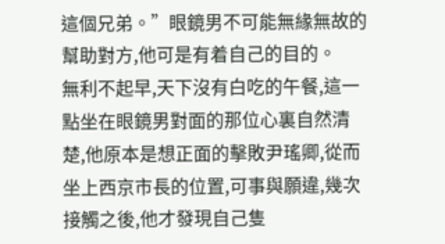這個兄弟。”眼鏡男不可能無緣無故的幫助對方,他可是有着自己的目的。
無利不起早,天下沒有白吃的午餐,這一點坐在眼鏡男對面的那位心裏自然清楚,他原本是想正面的擊敗尹瑤卿,從而坐上西京市長的位置,可事與願違,幾次接觸之後,他才發現自己隻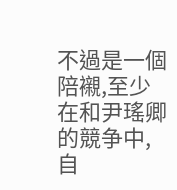不過是一個陪襯,至少在和尹瑤卿的競争中,自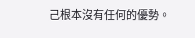己根本沒有任何的優勢。